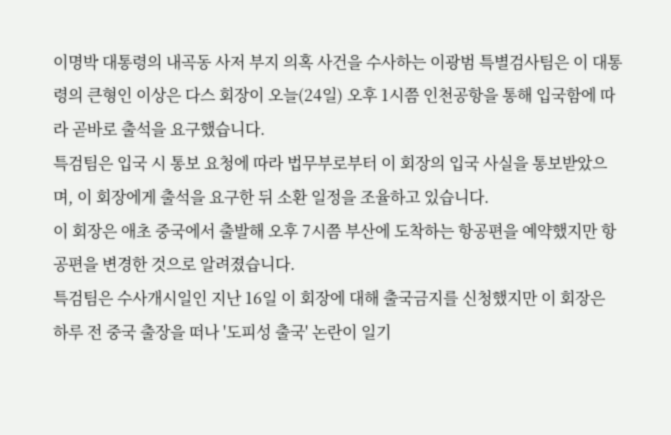이명박 대통령의 내곡동 사저 부지 의혹 사건을 수사하는 이광범 특별검사팀은 이 대통령의 큰형인 이상은 다스 회장이 오늘(24일) 오후 1시쯤 인천공항을 통해 입국함에 따라 곧바로 출석을 요구했습니다.
특검팀은 입국 시 통보 요청에 따라 법무부로부터 이 회장의 입국 사실을 통보받았으며, 이 회장에게 출석을 요구한 뒤 소환 일정을 조율하고 있습니다.
이 회장은 애초 중국에서 출발해 오후 7시쯤 부산에 도착하는 항공편을 예약했지만 항공편을 변경한 것으로 알려졌습니다.
특검팀은 수사개시일인 지난 16일 이 회장에 대해 출국금지를 신청했지만 이 회장은 하루 전 중국 출장을 떠나 '도피성 출국' 논란이 일기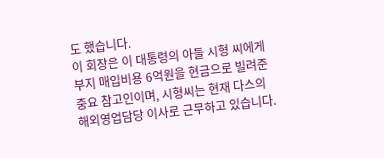도 했습니다.
이 회장은 이 대통령의 아들 시형 씨에게 부지 매입비용 6억원을 현금으로 빌려준 중요 참고인이며, 시형씨는 현재 다스의 해외영업담당 이사로 근무하고 있습니다.